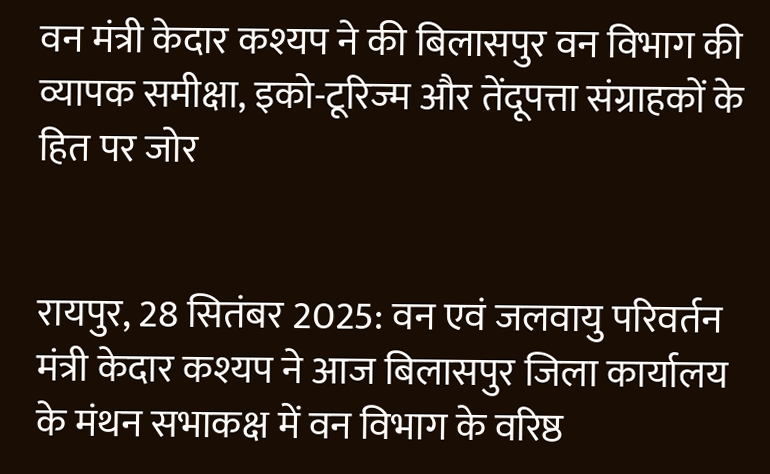वन मंत्री केदार कश्यप ने की बिलासपुर वन विभाग की व्यापक समीक्षा, इको-टूरिज्म और तेंदूपत्ता संग्राहकों के हित पर जोर


रायपुर, 28 सितंबर 2025: वन एवं जलवायु परिवर्तन मंत्री केदार कश्यप ने आज बिलासपुर जिला कार्यालय के मंथन सभाकक्ष में वन विभाग के वरिष्ठ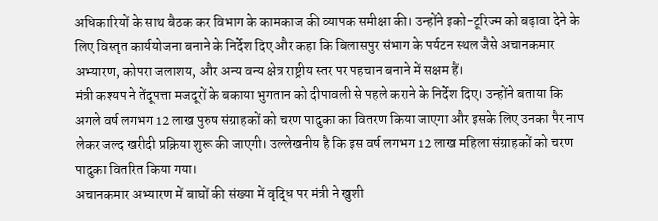अधिकारियों के साथ बैठक कर विभाग के कामकाज की व्यापक समीक्षा की। उन्होंने इको-टूरिज्म को बढ़ावा देने के लिए विस्तृत कार्ययोजना बनाने के निर्देश दिए और कहा कि बिलासपुर संभाग के पर्यटन स्थल जैसे अचानकमार अभ्यारण, कोपरा जलाशय, और अन्य वन्य क्षेत्र राष्ट्रीय स्तर पर पहचान बनाने में सक्षम हैं।
मंत्री कश्यप ने तेंदूपत्ता मजदूरों के बकाया भुगतान को दीपावली से पहले कराने के निर्देश दिए। उन्होंने बताया कि अगले वर्ष लगभग 12 लाख पुरुष संग्राहकों को चरण पादुका का वितरण किया जाएगा और इसके लिए उनका पैर नाप लेकर जल्द खरीदी प्रक्रिया शुरू की जाएगी। उल्लेखनीय है कि इस वर्ष लगभग 12 लाख महिला संग्राहकों को चरण पादुका वितरित किया गया।
अचानकमार अभ्यारण में बाघों की संख्या में वृद्धि पर मंत्री ने खुशी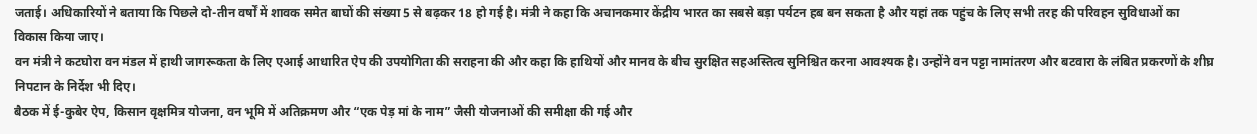जताई। अधिकारियों ने बताया कि पिछले दो-तीन वर्षों में शावक समेत बाघों की संख्या 5 से बढ़कर 18 हो गई है। मंत्री ने कहा कि अचानकमार केंद्रीय भारत का सबसे बड़ा पर्यटन हब बन सकता है और यहां तक पहुंच के लिए सभी तरह की परिवहन सुविधाओं का विकास किया जाए।
वन मंत्री ने कटघोरा वन मंडल में हाथी जागरूकता के लिए एआई आधारित ऐप की उपयोगिता की सराहना की और कहा कि हाथियों और मानव के बीच सुरक्षित सहअस्तित्व सुनिश्चित करना आवश्यक है। उन्होंने वन पट्टा नामांतरण और बटवारा के लंबित प्रकरणों के शीघ्र निपटान के निर्देश भी दिए।
बैठक में ई-कुबेर ऐप, किसान वृक्षमित्र योजना, वन भूमि में अतिक्रमण और “एक पेड़ मां के नाम” जैसी योजनाओं की समीक्षा की गई और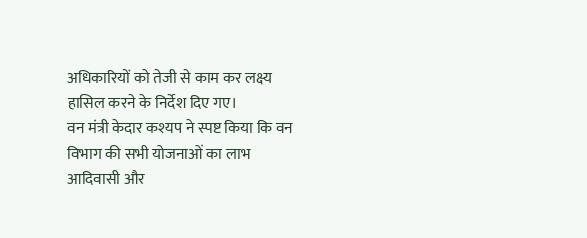अधिकारियों को तेजी से काम कर लक्ष्य हासिल करने के निर्देश दिए गए।
वन मंत्री केदार कश्यप ने स्पष्ट किया कि वन विभाग की सभी योजनाओं का लाभ आदिवासी और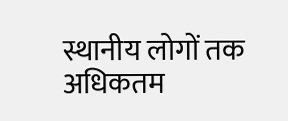स्थानीय लोगों तक अधिकतम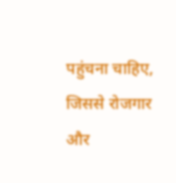पहुंचना चाहिए, जिससे रोजगार और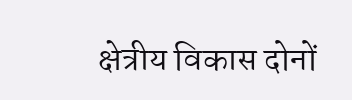क्षेत्रीय विकास दोनों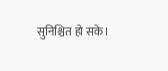सुनिश्चित हो सके।